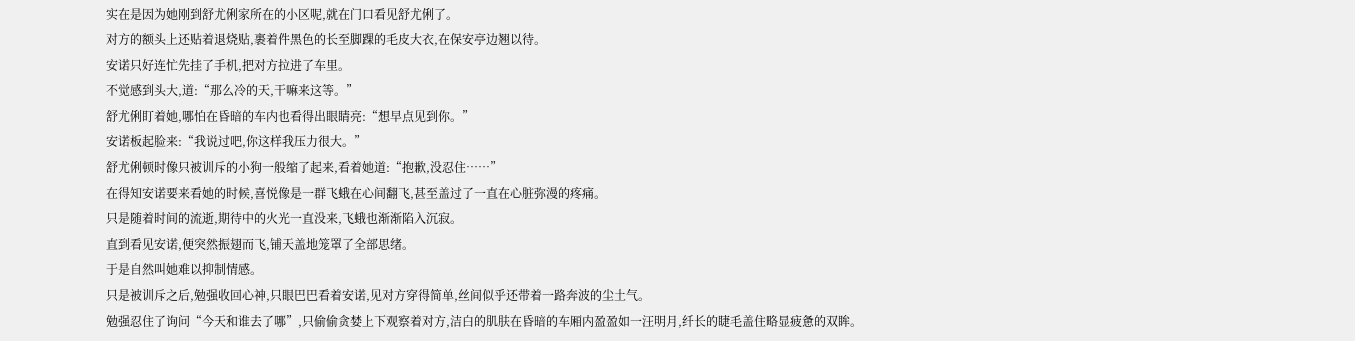实在是因为她刚到舒尤俐家所在的小区呢,就在门口看见舒尤俐了。
对方的额头上还贴着退烧贴,裹着件黑色的长至脚踝的毛皮大衣,在保安亭边翘以待。
安诺只好连忙先挂了手机,把对方拉进了车里。
不觉感到头大,道:“那么冷的天,干嘛来这等。”
舒尤俐盯着她,哪怕在昏暗的车内也看得出眼睛亮:“想早点见到你。”
安诺板起脸来:“我说过吧,你这样我压力很大。”
舒尤俐顿时像只被训斥的小狗一般缩了起来,看着她道:“抱歉,没忍住……”
在得知安诺要来看她的时候,喜悦像是一群飞蛾在心间翻飞,甚至盖过了一直在心脏弥漫的疼痛。
只是随着时间的流逝,期待中的火光一直没来,飞蛾也渐渐陷入沉寂。
直到看见安诺,便突然振翅而飞,铺天盖地笼罩了全部思绪。
于是自然叫她难以抑制情感。
只是被训斥之后,勉强收回心神,只眼巴巴看着安诺,见对方穿得简单,丝间似乎还带着一路奔波的尘土气。
勉强忍住了询问“今天和谁去了哪”,只偷偷贪婪上下观察着对方,洁白的肌肤在昏暗的车厢内盈盈如一汪明月,纤长的睫毛盖住略显疲惫的双眸。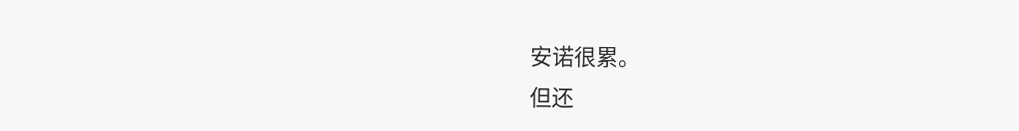安诺很累。
但还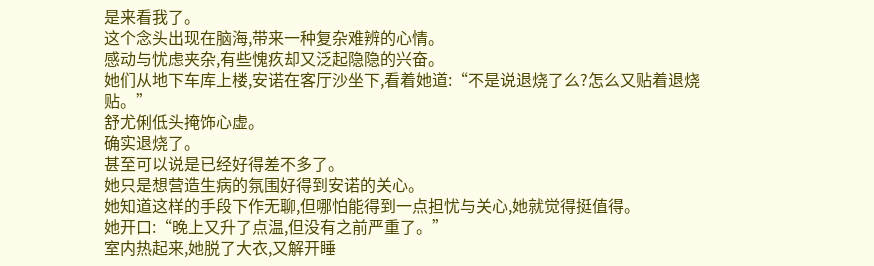是来看我了。
这个念头出现在脑海,带来一种复杂难辨的心情。
感动与忧虑夹杂,有些愧疚却又泛起隐隐的兴奋。
她们从地下车库上楼,安诺在客厅沙坐下,看着她道:“不是说退烧了么?怎么又贴着退烧贴。”
舒尤俐低头掩饰心虚。
确实退烧了。
甚至可以说是已经好得差不多了。
她只是想营造生病的氛围好得到安诺的关心。
她知道这样的手段下作无聊,但哪怕能得到一点担忧与关心,她就觉得挺值得。
她开口:“晚上又升了点温,但没有之前严重了。”
室内热起来,她脱了大衣,又解开睡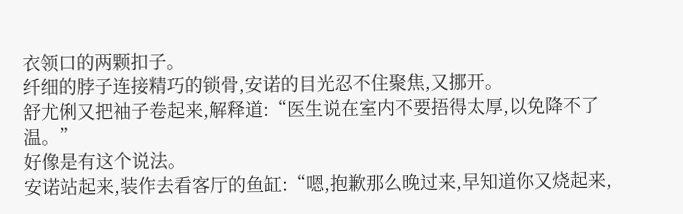衣领口的两颗扣子。
纤细的脖子连接精巧的锁骨,安诺的目光忍不住聚焦,又挪开。
舒尤俐又把袖子卷起来,解释道:“医生说在室内不要捂得太厚,以免降不了温。”
好像是有这个说法。
安诺站起来,装作去看客厅的鱼缸:“嗯,抱歉那么晚过来,早知道你又烧起来,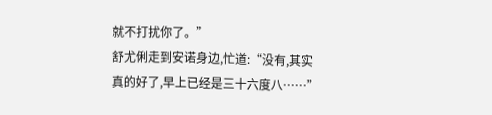就不打扰你了。”
舒尤俐走到安诺身边,忙道:“没有,其实真的好了,早上已经是三十六度八……”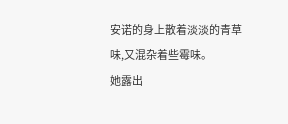安诺的身上散着淡淡的青草味,又混杂着些霉味。
她露出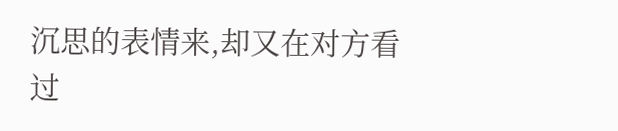沉思的表情来,却又在对方看过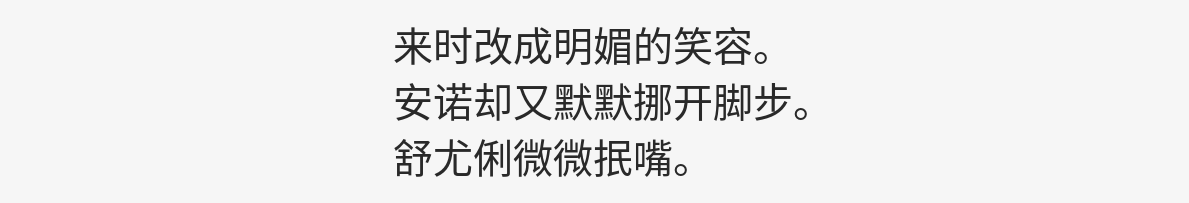来时改成明媚的笑容。
安诺却又默默挪开脚步。
舒尤俐微微抿嘴。